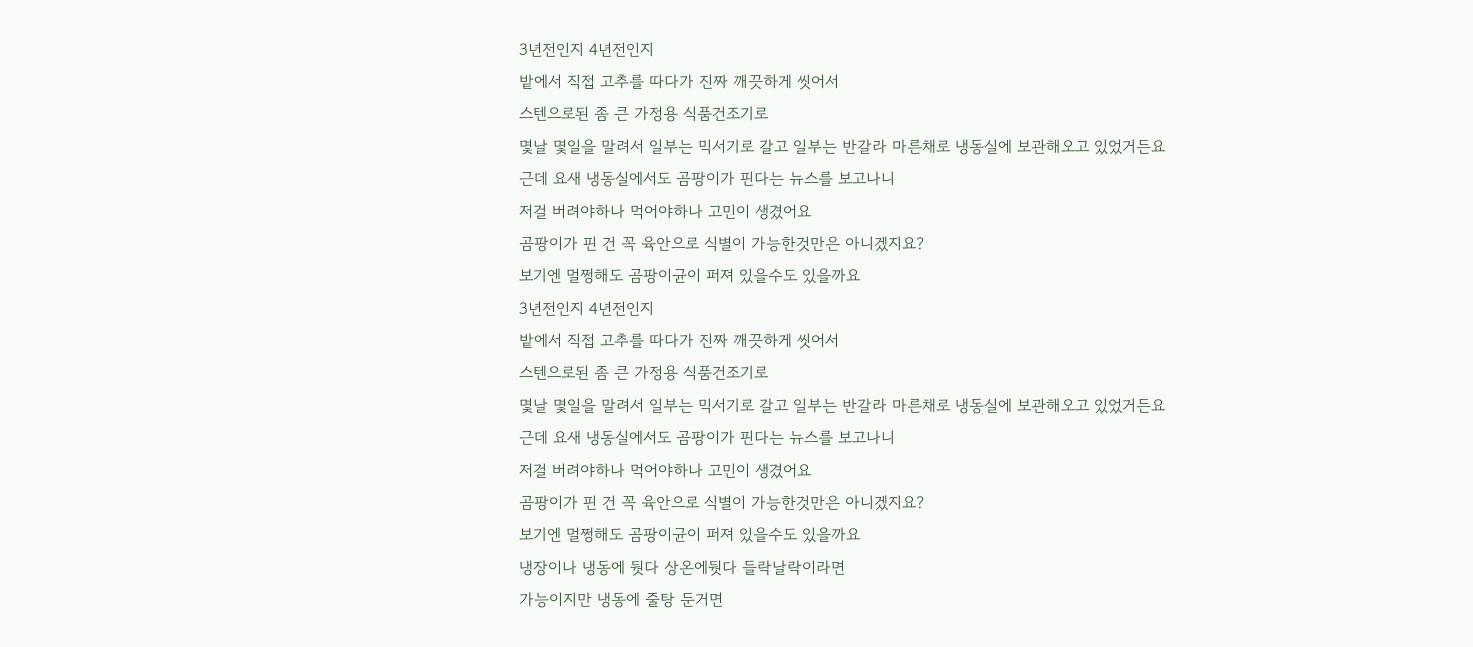3년전인지 4년전인지
밭에서 직접 고추를 따다가 진짜 깨끗하게 씻어서
스텐으로된 좀 큰 가정용 식품건조기로
몇날 몇일을 말려서 일부는 믹서기로 갈고 일부는 반갈라 마른채로 냉동실에 보관해오고 있었거든요
근데 요새 냉동실에서도 곰팡이가 핀다는 뉴스를 보고나니
저걸 버려야하나 먹어야하나 고민이 생겼어요
곰팡이가 핀 건 꼭 육안으로 식별이 가능한것만은 아니겠지요?
보기엔 멀쩡해도 곰팡이균이 퍼져 있을수도 있을까요
3년전인지 4년전인지
밭에서 직접 고추를 따다가 진짜 깨끗하게 씻어서
스텐으로된 좀 큰 가정용 식품건조기로
몇날 몇일을 말려서 일부는 믹서기로 갈고 일부는 반갈라 마른채로 냉동실에 보관해오고 있었거든요
근데 요새 냉동실에서도 곰팡이가 핀다는 뉴스를 보고나니
저걸 버려야하나 먹어야하나 고민이 생겼어요
곰팡이가 핀 건 꼭 육안으로 식별이 가능한것만은 아니겠지요?
보기엔 멀쩡해도 곰팡이균이 퍼져 있을수도 있을까요
냉장이나 냉동에 둿다 상온에둿다 들락날락이라면
가능이지만 냉동에 줄탕 둔거면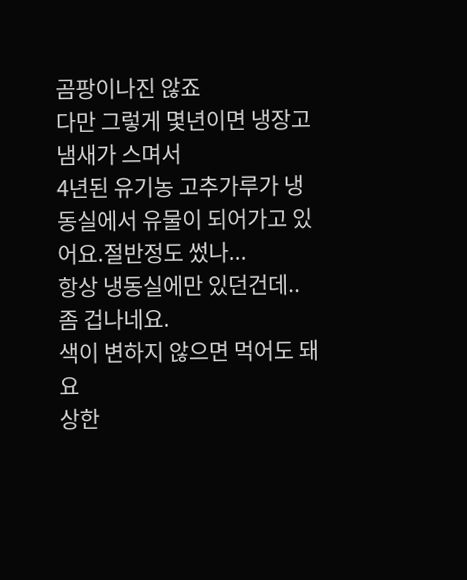곰팡이나진 않죠
다만 그렇게 몇년이면 냉장고 냄새가 스며서
4년된 유기농 고추가루가 냉동실에서 유물이 되어가고 있어요.절반정도 썼나...
항상 냉동실에만 있던건데..좀 겁나네요.
색이 변하지 않으면 먹어도 돼요
상한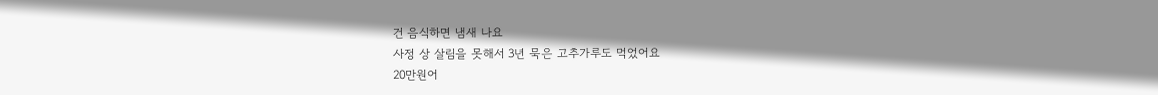건 음식하면 냄새 나요
사정 상 살림을 못해서 3년 묵은 고추가루도 먹었어요
20만원어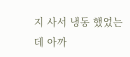지 사서 냉동 했었는데 아까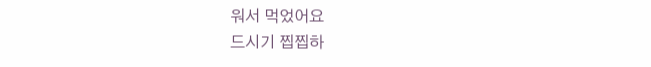워서 먹었어요
드시기 찝찝하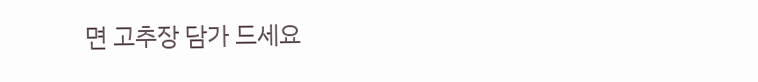면 고추장 담가 드세요